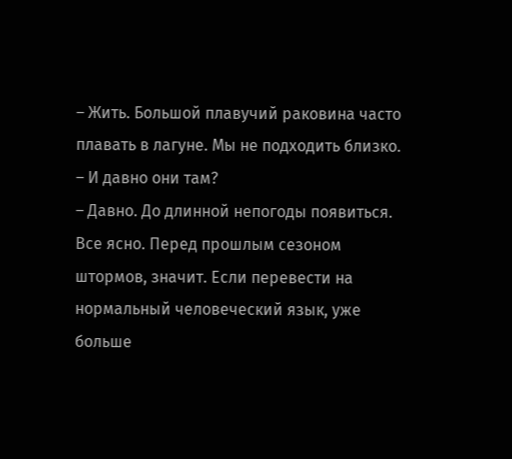– Жить. Большой плавучий раковина часто плавать в лагуне. Мы не подходить близко.
– И давно они там?
– Давно. До длинной непогоды появиться.
Все ясно. Перед прошлым сезоном штормов, значит. Если перевести на нормальный человеческий язык, уже больше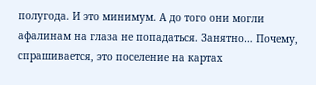полугода. И это минимум. А до того они могли афалинам на глаза не попадаться. Занятно… Почему, спрашивается, это поселение на картах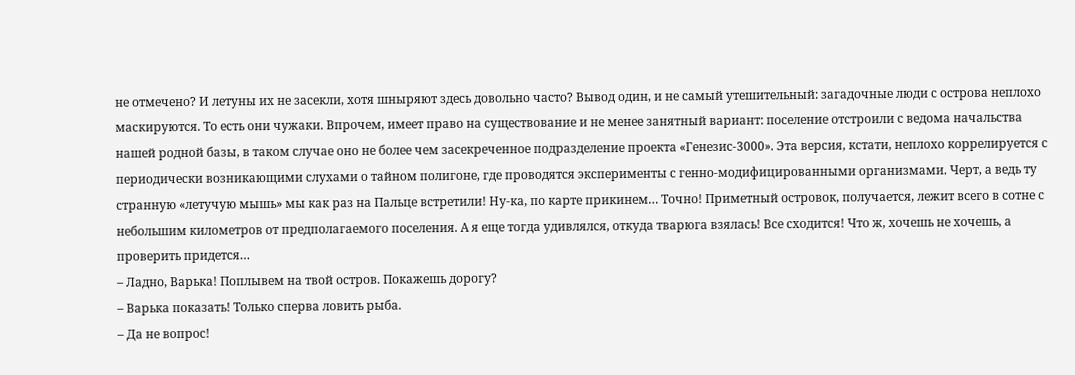не отмечено? И летуны их не засекли, хотя шныряют здесь довольно часто? Вывод один, и не самый утешительный: загадочные люди с острова неплохо маскируются. То есть они чужаки. Впрочем, имеет право на существование и не менее занятный вариант: поселение отстроили с ведома начальства нашей родной базы, в таком случае оно не более чем засекреченное подразделение проекта «Генезис-3000». Эта версия, кстати, неплохо коррелируется с периодически возникающими слухами о тайном полигоне, где проводятся эксперименты с генно-модифицированными организмами. Черт, а ведь ту странную «летучую мышь» мы как раз на Пальце встретили! Ну-ка, по карте прикинем… Точно! Приметный островок, получается, лежит всего в сотне с небольшим километров от предполагаемого поселения. А я еще тогда удивлялся, откуда тварюга взялась! Все сходится! Что ж, хочешь не хочешь, а проверить придется…
– Ладно, Варька! Поплывем на твой остров. Покажешь дорогу?
– Варька показать! Только сперва ловить рыба.
– Да не вопрос!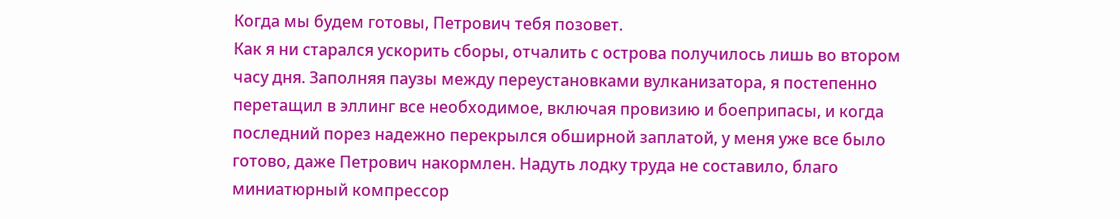Когда мы будем готовы, Петрович тебя позовет.
Как я ни старался ускорить сборы, отчалить с острова получилось лишь во втором часу дня. Заполняя паузы между переустановками вулканизатора, я постепенно перетащил в эллинг все необходимое, включая провизию и боеприпасы, и когда последний порез надежно перекрылся обширной заплатой, у меня уже все было готово, даже Петрович накормлен. Надуть лодку труда не составило, благо миниатюрный компрессор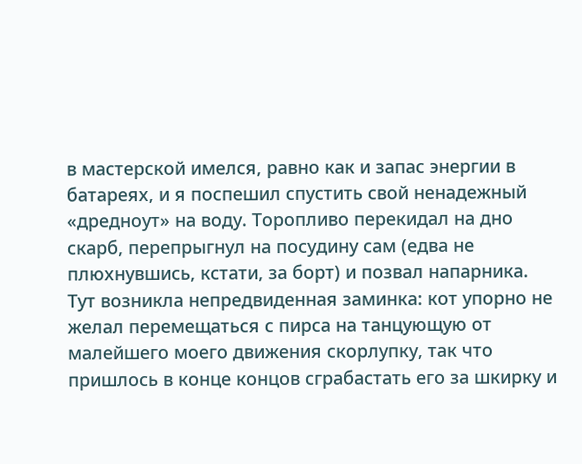в мастерской имелся, равно как и запас энергии в батареях, и я поспешил спустить свой ненадежный «дредноут» на воду. Торопливо перекидал на дно скарб, перепрыгнул на посудину сам (едва не плюхнувшись, кстати, за борт) и позвал напарника. Тут возникла непредвиденная заминка: кот упорно не желал перемещаться с пирса на танцующую от малейшего моего движения скорлупку, так что пришлось в конце концов сграбастать его за шкирку и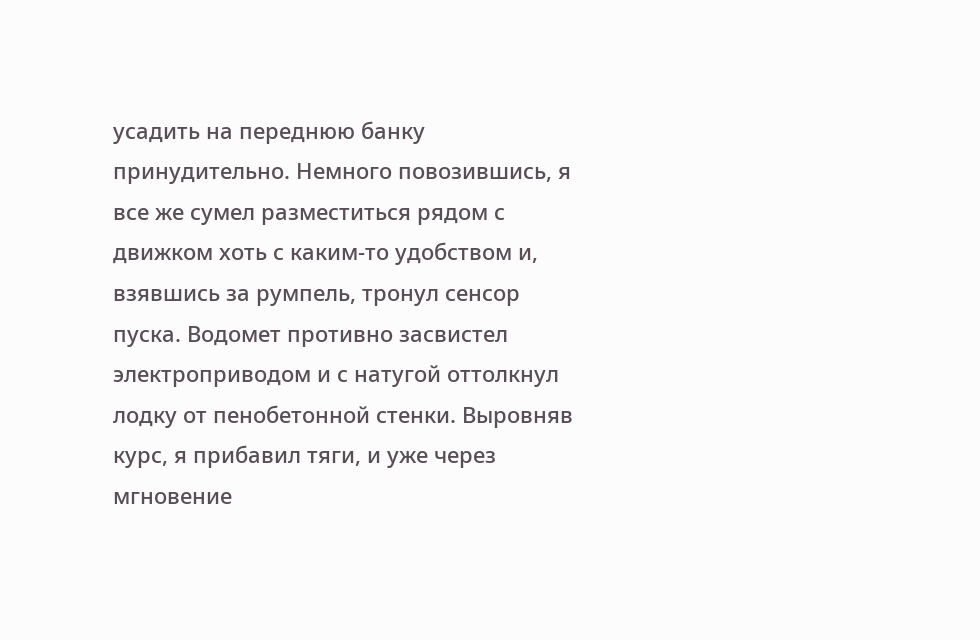усадить на переднюю банку принудительно. Немного повозившись, я все же сумел разместиться рядом с движком хоть с каким-то удобством и, взявшись за румпель, тронул сенсор пуска. Водомет противно засвистел электроприводом и с натугой оттолкнул лодку от пенобетонной стенки. Выровняв курс, я прибавил тяги, и уже через мгновение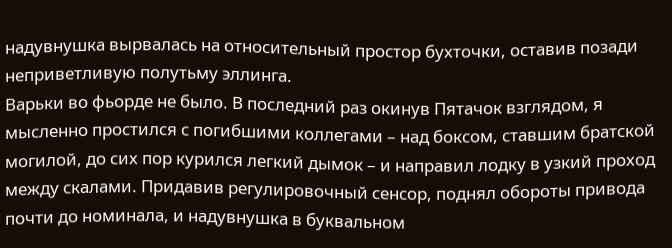надувнушка вырвалась на относительный простор бухточки, оставив позади неприветливую полутьму эллинга.
Варьки во фьорде не было. В последний раз окинув Пятачок взглядом, я мысленно простился с погибшими коллегами – над боксом, ставшим братской могилой, до сих пор курился легкий дымок – и направил лодку в узкий проход между скалами. Придавив регулировочный сенсор, поднял обороты привода почти до номинала, и надувнушка в буквальном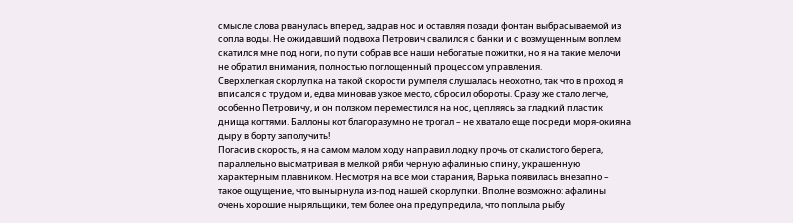смысле слова рванулась вперед, задрав нос и оставляя позади фонтан выбрасываемой из сопла воды. Не ожидавший подвоха Петрович свалился с банки и с возмущенным воплем скатился мне под ноги, по пути собрав все наши небогатые пожитки, но я на такие мелочи не обратил внимания, полностью поглощенный процессом управления.
Сверхлегкая скорлупка на такой скорости румпеля слушалась неохотно, так что в проход я вписался с трудом и, едва миновав узкое место, сбросил обороты. Сразу же стало легче, особенно Петровичу, и он ползком переместился на нос, цепляясь за гладкий пластик днища когтями. Баллоны кот благоразумно не трогал – не хватало еще посреди моря-окияна дыру в борту заполучить!
Погасив скорость, я на самом малом ходу направил лодку прочь от скалистого берега, параллельно высматривая в мелкой ряби черную афалинью спину, украшенную характерным плавником. Несмотря на все мои старания, Варька появилась внезапно – такое ощущение, что вынырнула из-под нашей скорлупки. Вполне возможно: афалины очень хорошие ныряльщики, тем более она предупредила, что поплыла рыбу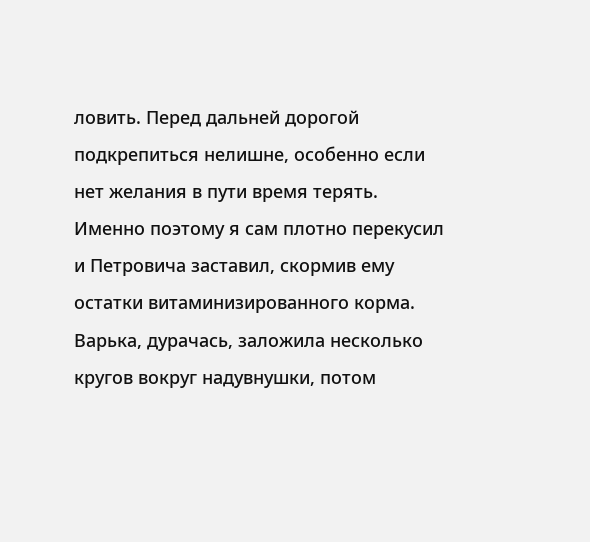ловить. Перед дальней дорогой подкрепиться нелишне, особенно если нет желания в пути время терять. Именно поэтому я сам плотно перекусил и Петровича заставил, скормив ему остатки витаминизированного корма.
Варька, дурачась, заложила несколько кругов вокруг надувнушки, потом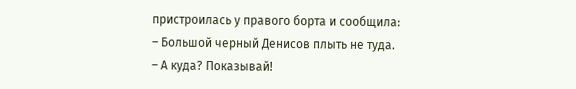пристроилась у правого борта и сообщила:
– Большой черный Денисов плыть не туда.
– А куда? Показывай!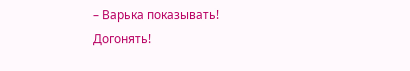– Варька показывать! Догонять!